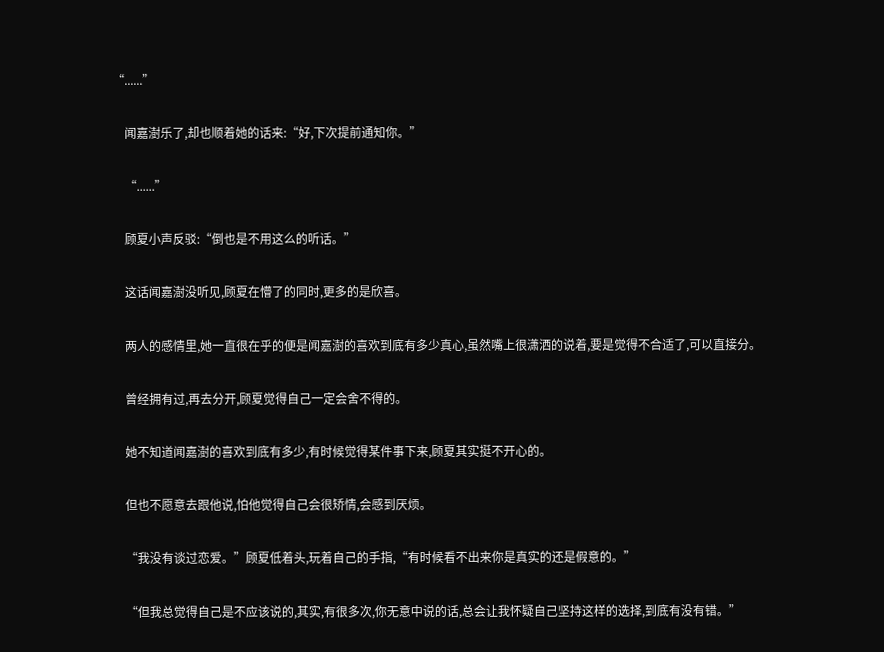“......”

    闻嘉澍乐了,却也顺着她的话来:“好,下次提前通知你。”

    “......”

    顾夏小声反驳:“倒也是不用这么的听话。”

    这话闻嘉澍没听见,顾夏在懵了的同时,更多的是欣喜。

    两人的感情里,她一直很在乎的便是闻嘉澍的喜欢到底有多少真心,虽然嘴上很潇洒的说着,要是觉得不合适了,可以直接分。

    曾经拥有过,再去分开,顾夏觉得自己一定会舍不得的。

    她不知道闻嘉澍的喜欢到底有多少,有时候觉得某件事下来,顾夏其实挺不开心的。

    但也不愿意去跟他说,怕他觉得自己会很矫情,会感到厌烦。

    “我没有谈过恋爱。”顾夏低着头,玩着自己的手指,“有时候看不出来你是真实的还是假意的。”

    “但我总觉得自己是不应该说的,其实,有很多次,你无意中说的话,总会让我怀疑自己坚持这样的选择,到底有没有错。”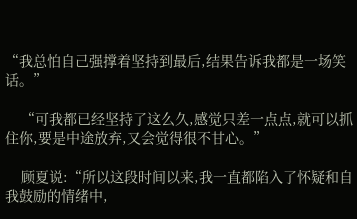“我总怕自己强撑着坚持到最后,结果告诉我都是一场笑话。”

    “可我都已经坚持了这么久,感觉只差一点点,就可以抓住你,要是中途放弃,又会觉得很不甘心。”

    顾夏说:“所以这段时间以来,我一直都陷入了怀疑和自我鼓励的情绪中,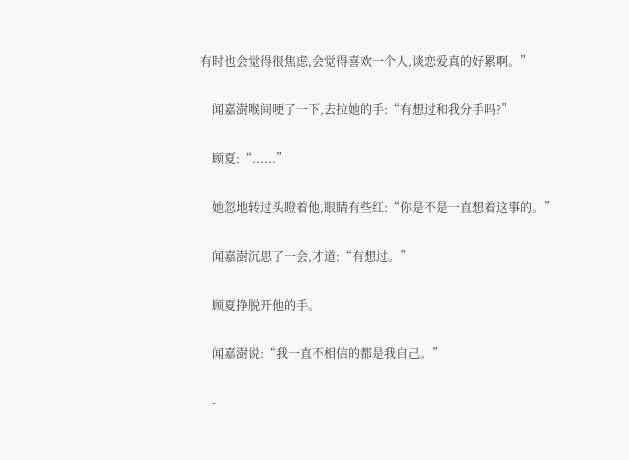有时也会觉得很焦虑,会觉得喜欢一个人,谈恋爱真的好累啊。”

    闻嘉澍喉间哽了一下,去拉她的手:“有想过和我分手吗?”

    顾夏:“......”

    她忽地转过头瞪着他,眼睛有些红:“你是不是一直想着这事的。”

    闻嘉澍沉思了一会,才道:“有想过。”

    顾夏挣脱开他的手。

    闻嘉澍说:“我一直不相信的都是我自己。”

    -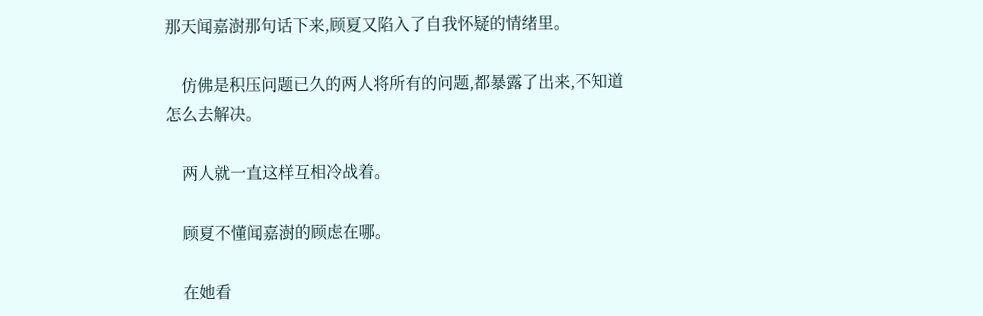那天闻嘉澍那句话下来,顾夏又陷入了自我怀疑的情绪里。

    仿佛是积压问题已久的两人将所有的问题,都暴露了出来,不知道怎么去解决。

    两人就一直这样互相冷战着。

    顾夏不懂闻嘉澍的顾虑在哪。

    在她看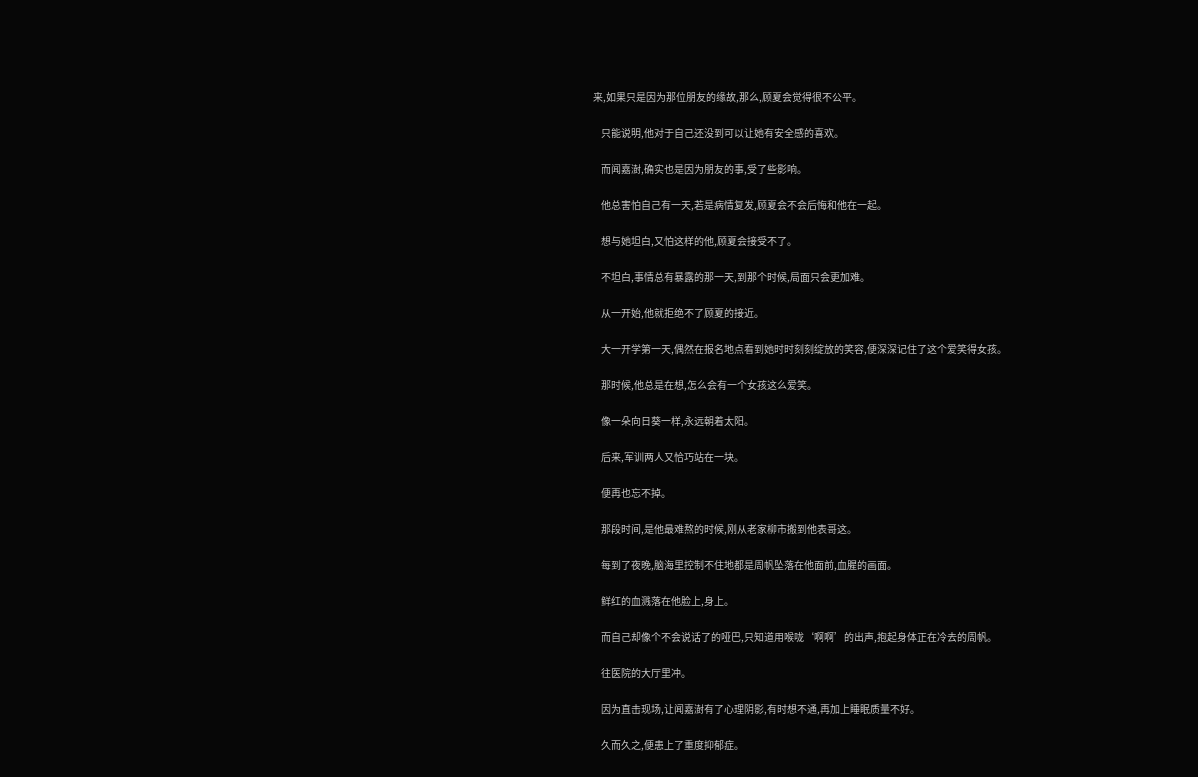来,如果只是因为那位朋友的缘故,那么,顾夏会觉得很不公平。

    只能说明,他对于自己还没到可以让她有安全感的喜欢。

    而闻嘉澍,确实也是因为朋友的事,受了些影响。

    他总害怕自己有一天,若是病情复发,顾夏会不会后悔和他在一起。

    想与她坦白,又怕这样的他,顾夏会接受不了。

    不坦白,事情总有暴露的那一天,到那个时候,局面只会更加难。

    从一开始,他就拒绝不了顾夏的接近。

    大一开学第一天,偶然在报名地点看到她时时刻刻绽放的笑容,便深深记住了这个爱笑得女孩。

    那时候,他总是在想,怎么会有一个女孩这么爱笑。

    像一朵向日葵一样,永远朝着太阳。

    后来,军训两人又恰巧站在一块。

    便再也忘不掉。

    那段时间,是他最难熬的时候,刚从老家柳市搬到他表哥这。

    每到了夜晚,脑海里控制不住地都是周帆坠落在他面前,血腥的画面。

    鲜红的血溅落在他脸上,身上。

    而自己却像个不会说话了的哑巴,只知道用喉咙‘啊啊’的出声,抱起身体正在冷去的周帆。

    往医院的大厅里冲。

    因为直击现场,让闻嘉澍有了心理阴影,有时想不通,再加上睡眠质量不好。

    久而久之,便患上了重度抑郁症。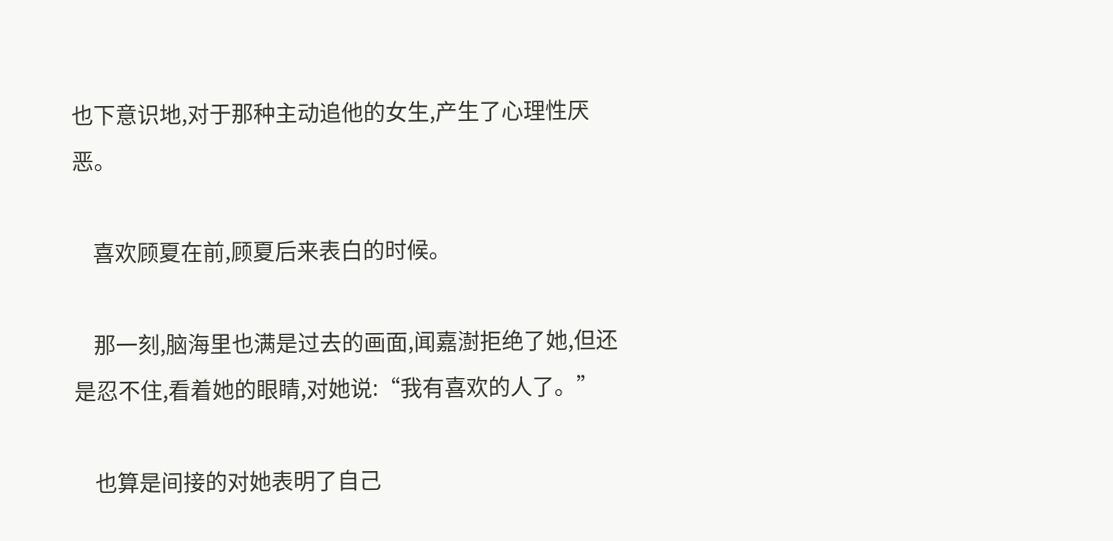也下意识地,对于那种主动追他的女生,产生了心理性厌恶。

    喜欢顾夏在前,顾夏后来表白的时候。

    那一刻,脑海里也满是过去的画面,闻嘉澍拒绝了她,但还是忍不住,看着她的眼睛,对她说:“我有喜欢的人了。”

    也算是间接的对她表明了自己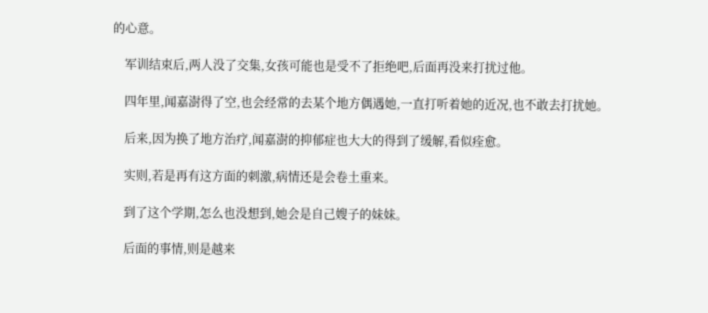的心意。

    军训结束后,两人没了交集,女孩可能也是受不了拒绝吧,后面再没来打扰过他。

    四年里,闻嘉澍得了空,也会经常的去某个地方偶遇她,一直打听着她的近况,也不敢去打扰她。

    后来,因为换了地方治疗,闻嘉澍的抑郁症也大大的得到了缓解,看似痊愈。

    实则,若是再有这方面的刺激,病情还是会卷土重来。

    到了这个学期,怎么也没想到,她会是自己嫂子的妹妹。

    后面的事情,则是越来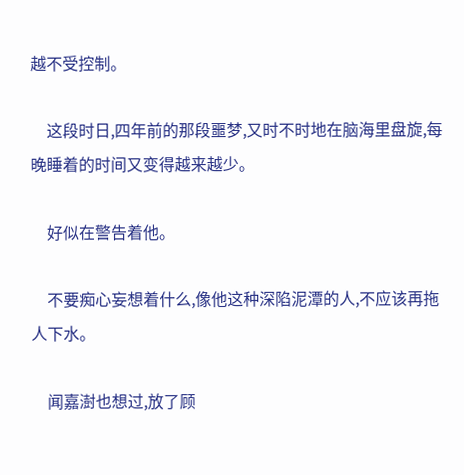越不受控制。

    这段时日,四年前的那段噩梦,又时不时地在脑海里盘旋,每晚睡着的时间又变得越来越少。

    好似在警告着他。

    不要痴心妄想着什么,像他这种深陷泥潭的人,不应该再拖人下水。

    闻嘉澍也想过,放了顾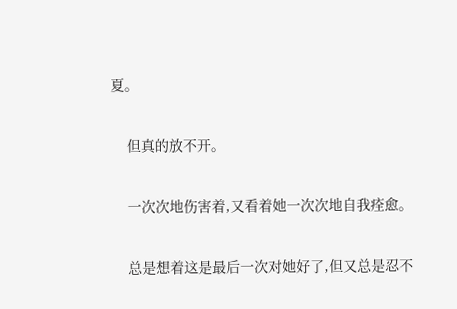夏。

    但真的放不开。

    一次次地伤害着,又看着她一次次地自我痊愈。

    总是想着这是最后一次对她好了,但又总是忍不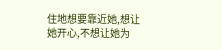住地想要靠近她,想让她开心,不想让她为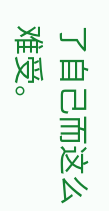了自己而这么难受。